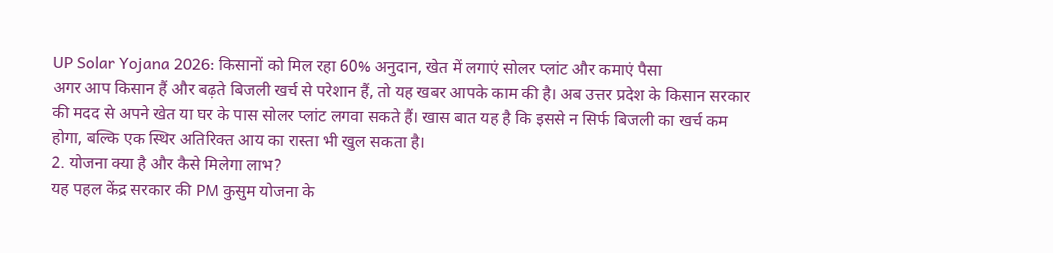UP Solar Yojana 2026: किसानों को मिल रहा 60% अनुदान, खेत में लगाएं सोलर प्लांट और कमाएं पैसा
अगर आप किसान हैं और बढ़ते बिजली खर्च से परेशान हैं, तो यह खबर आपके काम की है। अब उत्तर प्रदेश के किसान सरकार की मदद से अपने खेत या घर के पास सोलर प्लांट लगवा सकते हैं। खास बात यह है कि इससे न सिर्फ बिजली का खर्च कम होगा, बल्कि एक स्थिर अतिरिक्त आय का रास्ता भी खुल सकता है।
2. योजना क्या है और कैसे मिलेगा लाभ?
यह पहल केंद्र सरकार की PM कुसुम योजना के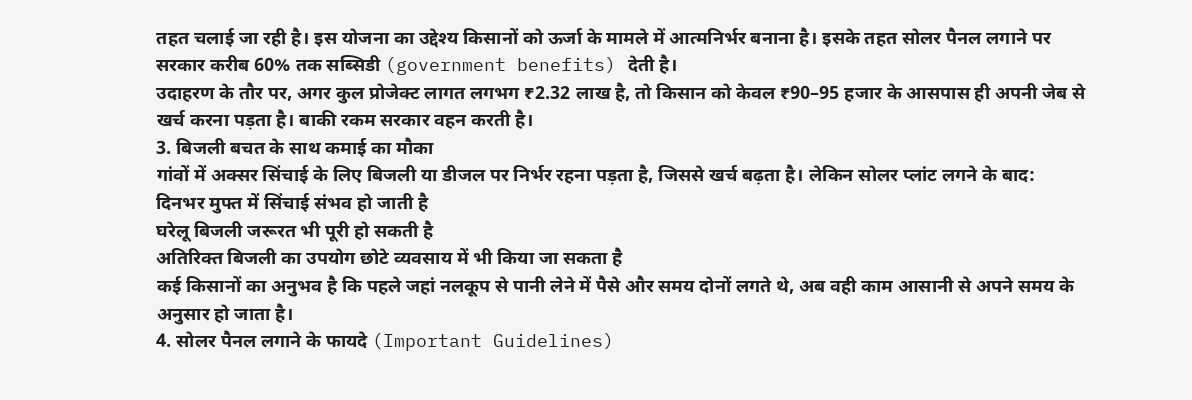तहत चलाई जा रही है। इस योजना का उद्देश्य किसानों को ऊर्जा के मामले में आत्मनिर्भर बनाना है। इसके तहत सोलर पैनल लगाने पर सरकार करीब 60% तक सब्सिडी (government benefits) देती है।
उदाहरण के तौर पर, अगर कुल प्रोजेक्ट लागत लगभग ₹2.32 लाख है, तो किसान को केवल ₹90–95 हजार के आसपास ही अपनी जेब से खर्च करना पड़ता है। बाकी रकम सरकार वहन करती है।
3. बिजली बचत के साथ कमाई का मौका
गांवों में अक्सर सिंचाई के लिए बिजली या डीजल पर निर्भर रहना पड़ता है, जिससे खर्च बढ़ता है। लेकिन सोलर प्लांट लगने के बाद:
दिनभर मुफ्त में सिंचाई संभव हो जाती है
घरेलू बिजली जरूरत भी पूरी हो सकती है
अतिरिक्त बिजली का उपयोग छोटे व्यवसाय में भी किया जा सकता है
कई किसानों का अनुभव है कि पहले जहां नलकूप से पानी लेने में पैसे और समय दोनों लगते थे, अब वही काम आसानी से अपने समय के अनुसार हो जाता है।
4. सोलर पैनल लगाने के फायदे (Important Guidelines)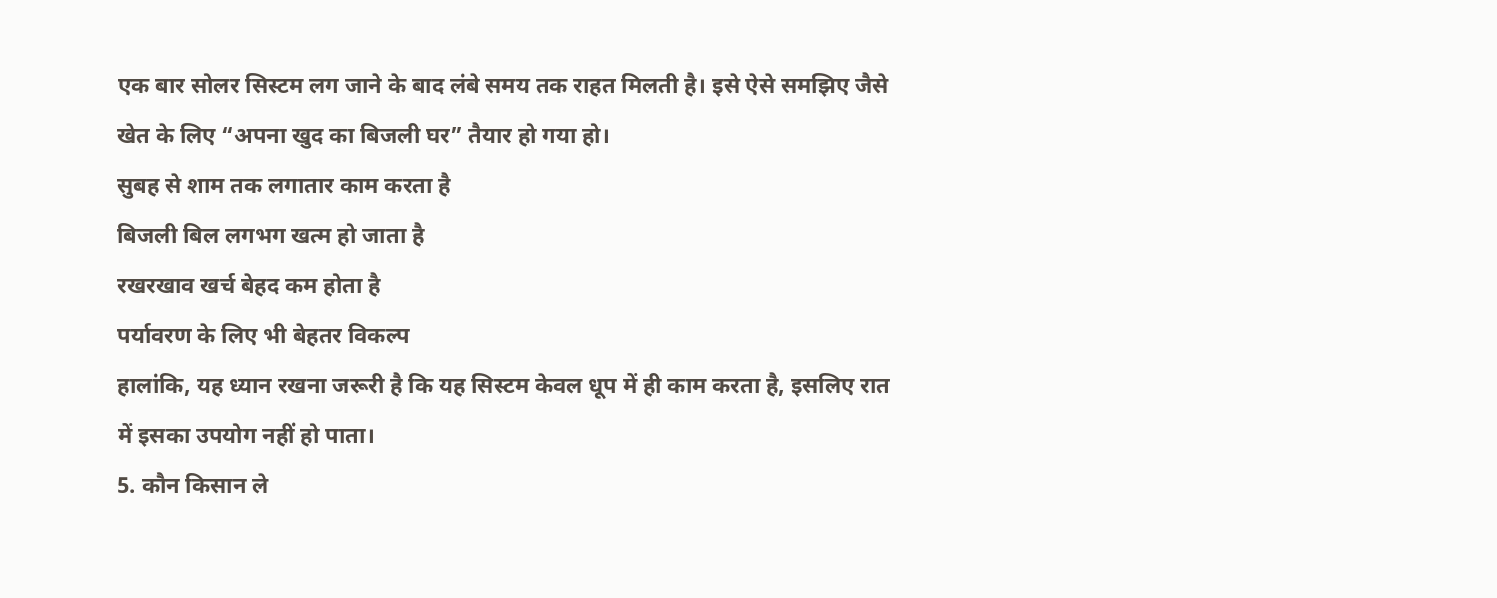एक बार सोलर सिस्टम लग जाने के बाद लंबे समय तक राहत मिलती है। इसे ऐसे समझिए जैसे खेत के लिए “अपना खुद का बिजली घर” तैयार हो गया हो।
सुबह से शाम तक लगातार काम करता है
बिजली बिल लगभग खत्म हो जाता है
रखरखाव खर्च बेहद कम होता है
पर्यावरण के लिए भी बेहतर विकल्प
हालांकि, यह ध्यान रखना जरूरी है कि यह सिस्टम केवल धूप में ही काम करता है, इसलिए रात में इसका उपयोग नहीं हो पाता।
5. कौन किसान ले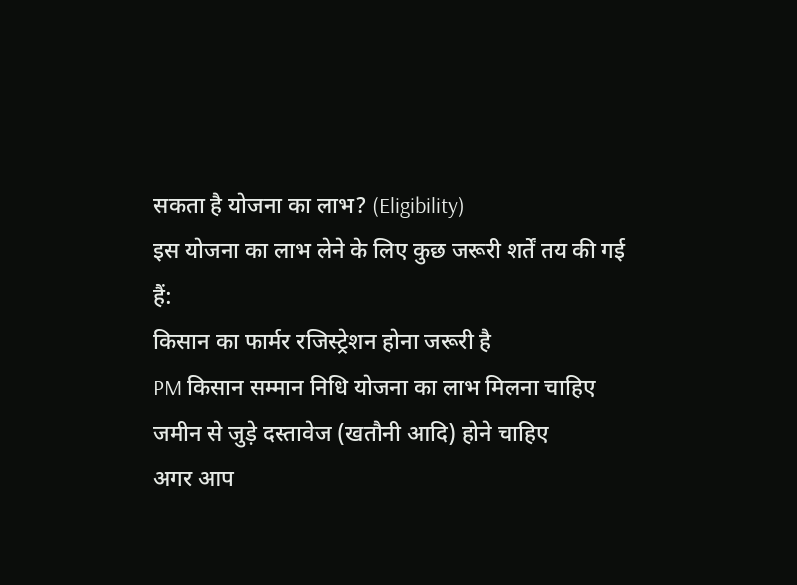सकता है योजना का लाभ? (Eligibility)
इस योजना का लाभ लेने के लिए कुछ जरूरी शर्तें तय की गई हैं:
किसान का फार्मर रजिस्ट्रेशन होना जरूरी है
PM किसान सम्मान निधि योजना का लाभ मिलना चाहिए
जमीन से जुड़े दस्तावेज (खतौनी आदि) होने चाहिए
अगर आप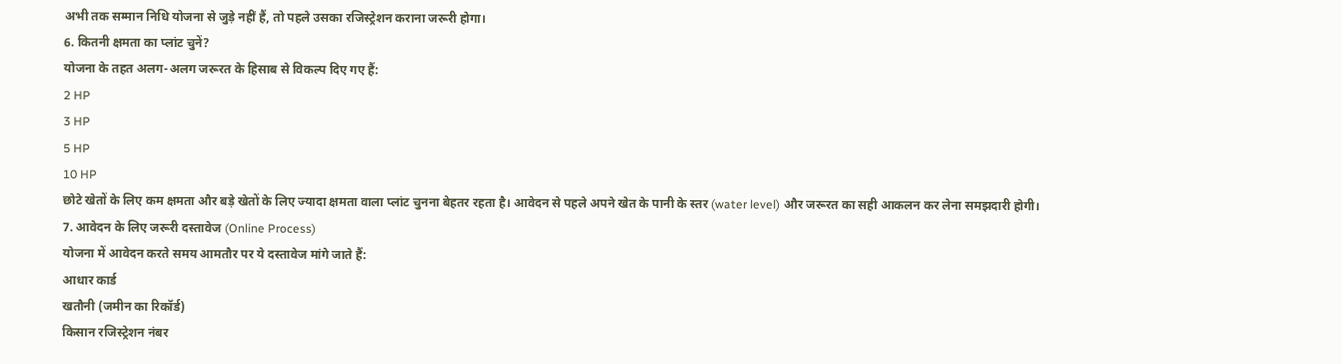अभी तक सम्मान निधि योजना से जुड़े नहीं हैं, तो पहले उसका रजिस्ट्रेशन कराना जरूरी होगा।
6. कितनी क्षमता का प्लांट चुनें?
योजना के तहत अलग-अलग जरूरत के हिसाब से विकल्प दिए गए हैं:
2 HP
3 HP
5 HP
10 HP
छोटे खेतों के लिए कम क्षमता और बड़े खेतों के लिए ज्यादा क्षमता वाला प्लांट चुनना बेहतर रहता है। आवेदन से पहले अपने खेत के पानी के स्तर (water level) और जरूरत का सही आकलन कर लेना समझदारी होगी।
7. आवेदन के लिए जरूरी दस्तावेज (Online Process)
योजना में आवेदन करते समय आमतौर पर ये दस्तावेज मांगे जाते हैं:
आधार कार्ड
खतौनी (जमीन का रिकॉर्ड)
किसान रजिस्ट्रेशन नंबर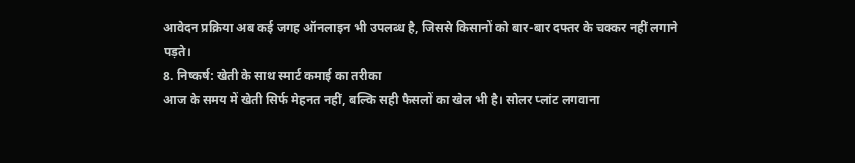आवेदन प्रक्रिया अब कई जगह ऑनलाइन भी उपलब्ध है, जिससे किसानों को बार-बार दफ्तर के चक्कर नहीं लगाने पड़ते।
8. निष्कर्ष: खेती के साथ स्मार्ट कमाई का तरीका
आज के समय में खेती सिर्फ मेहनत नहीं, बल्कि सही फैसलों का खेल भी है। सोलर प्लांट लगवाना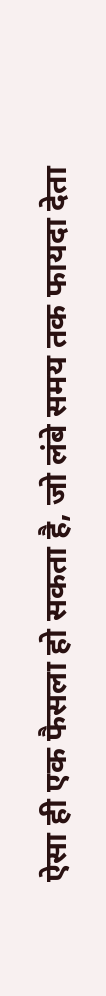ऐसा ही एक फैसला हो सकता है, जो लंबे समय तक फायदा देता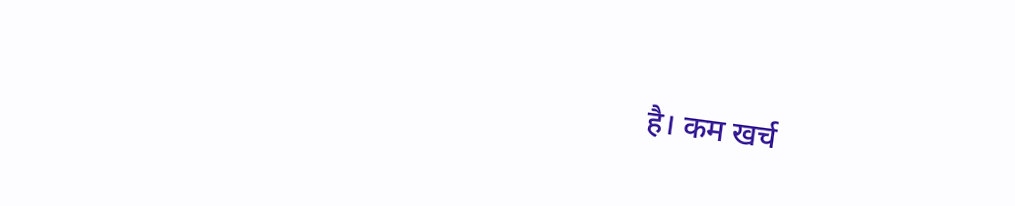है। कम खर्च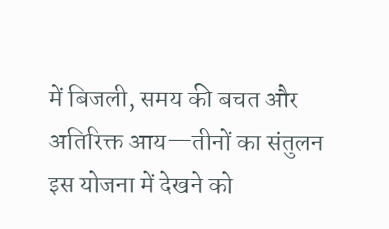में बिजली, समय की बचत और अतिरिक्त आय—तीनों का संतुलन इस योजना में देखने को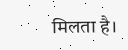मिलता है।